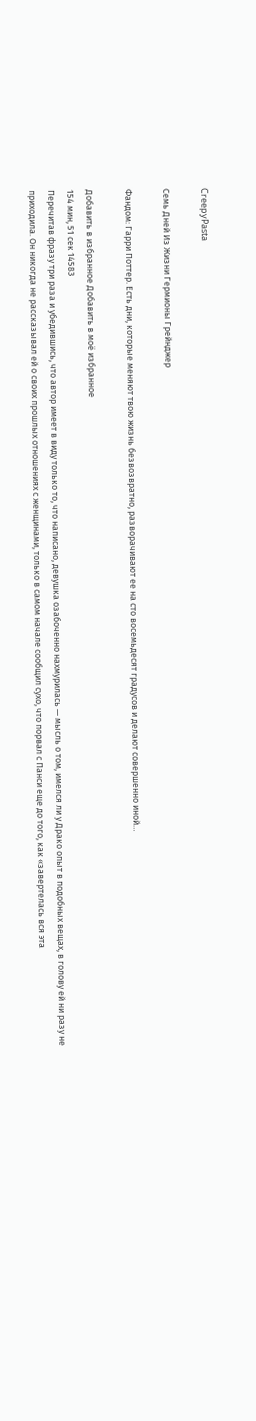CreepyPasta

Семь Дней Из Жизни Гермионы Грейнджер

Фандом: Гарри Поттер. Есть дни, которые меняют твою жизнь безвозвратно, разворачивают ее на сто восемьдесят градусов и делают совершенно иной…

Добавить в избранное Добавить в моё избранное
154 мин, 51 сек 14583
Перечитав фразу три раза и убедившись, что автор имеет в виду только то, что написано, девушка озабоченно нахмурилась — мысль о том, имелся ли у Драко опыт в подобных вещах, в голову ей ни разу не приходила. Он никогда не рассказывал ей о своих прошлых отношениях с женщинами, только в самом начале сообщил сухо, что порвал с Панси еще до того, как «завертелась вся эта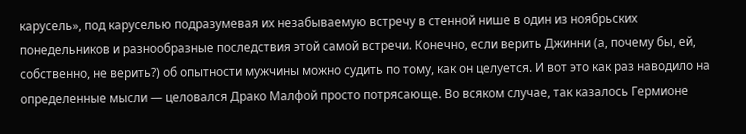карусель», под каруселью подразумевая их незабываемую встречу в стенной нише в один из ноябрьских понедельников и разнообразные последствия этой самой встречи. Конечно, если верить Джинни (а, почему бы, ей, собственно, не верить?) об опытности мужчины можно судить по тому, как он целуется. И вот это как раз наводило на определенные мысли — целовался Драко Малфой просто потрясающе. Во всяком случае, так казалось Гермионе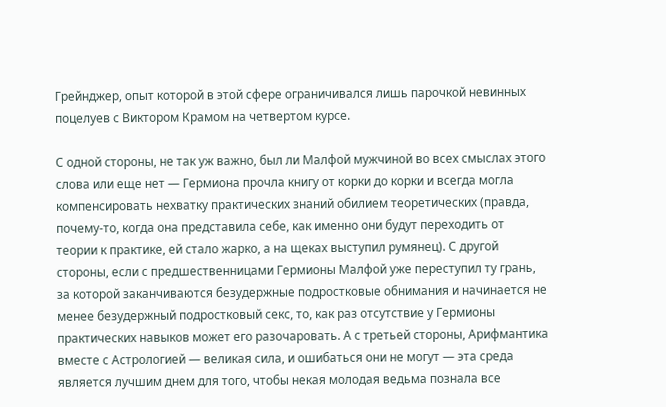Грейнджер, опыт которой в этой сфере ограничивался лишь парочкой невинных поцелуев с Виктором Крамом на четвертом курсе.

С одной стороны, не так уж важно, был ли Малфой мужчиной во всех смыслах этого слова или еще нет — Гермиона прочла книгу от корки до корки и всегда могла компенсировать нехватку практических знаний обилием теоретических (правда, почему-то, когда она представила себе, как именно они будут переходить от теории к практике, ей стало жарко, а на щеках выступил румянец). С другой стороны, если с предшественницами Гермионы Малфой уже переступил ту грань, за которой заканчиваются безудержные подростковые обнимания и начинается не менее безудержный подростковый секс, то, как раз отсутствие у Гермионы практических навыков может его разочаровать. А с третьей стороны, Арифмантика вместе с Астрологией — великая сила, и ошибаться они не могут — эта среда является лучшим днем для того, чтобы некая молодая ведьма познала все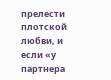прелести плотской любви, и если «у партнера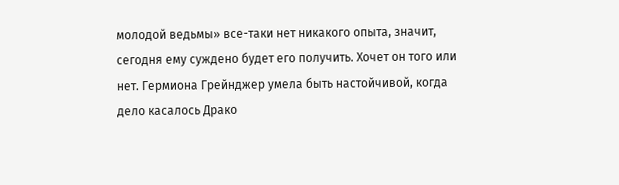молодой ведьмы» все-таки нет никакого опыта, значит, сегодня ему суждено будет его получить. Хочет он того или нет. Гермиона Грейнджер умела быть настойчивой, когда дело касалось Драко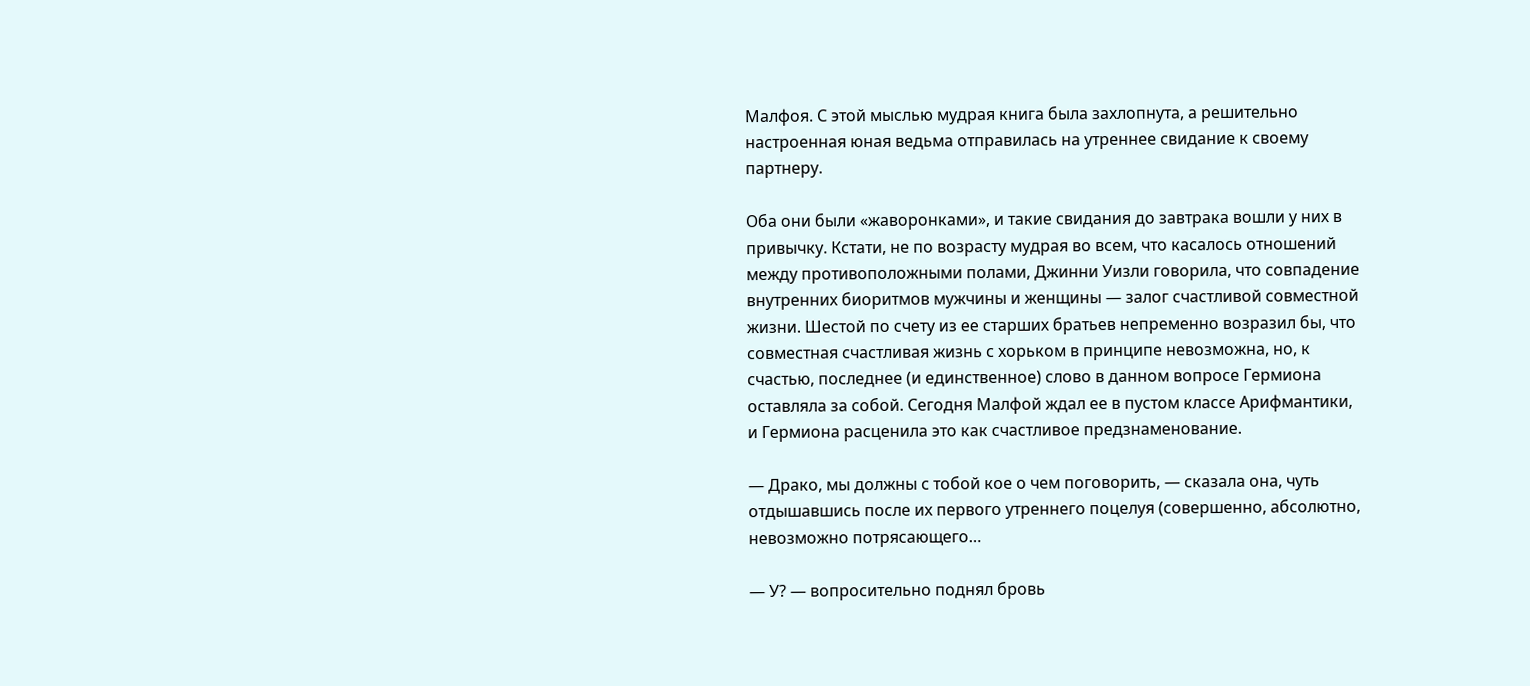Малфоя. С этой мыслью мудрая книга была захлопнута, а решительно настроенная юная ведьма отправилась на утреннее свидание к своему партнеру.

Оба они были «жаворонками», и такие свидания до завтрака вошли у них в привычку. Кстати, не по возрасту мудрая во всем, что касалось отношений между противоположными полами, Джинни Уизли говорила, что совпадение внутренних биоритмов мужчины и женщины — залог счастливой совместной жизни. Шестой по счету из ее старших братьев непременно возразил бы, что совместная счастливая жизнь с хорьком в принципе невозможна, но, к счастью, последнее (и единственное) слово в данном вопросе Гермиона оставляла за собой. Сегодня Малфой ждал ее в пустом классе Арифмантики, и Гермиона расценила это как счастливое предзнаменование.

— Драко, мы должны с тобой кое о чем поговорить, — сказала она, чуть отдышавшись после их первого утреннего поцелуя (совершенно, абсолютно, невозможно потрясающего…

— У? — вопросительно поднял бровь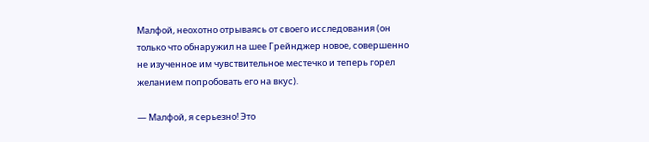Малфой, неохотно отрываясь от своего исследования (он только что обнаружил на шее Грейнджер новое, совершенно не изученное им чувствительное местечко и теперь горел желанием попробовать его на вкус).

— Малфой, я серьезно! Это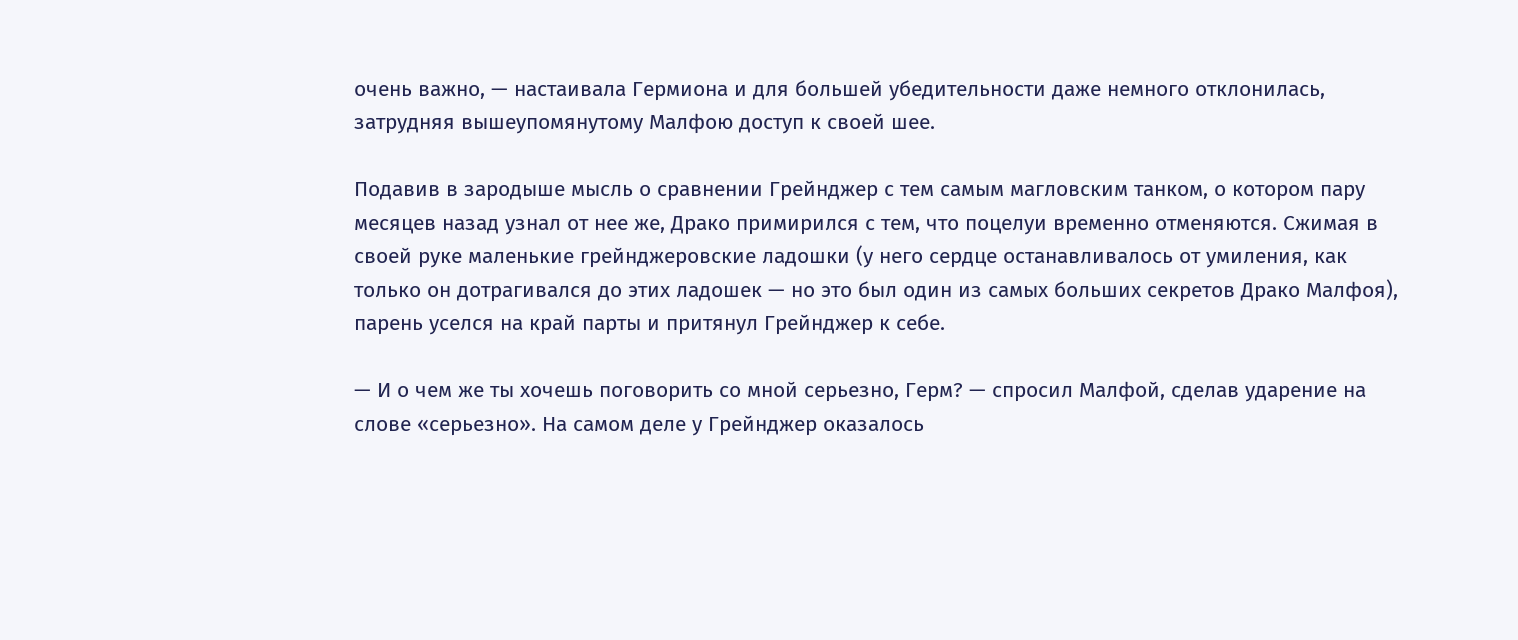очень важно, — настаивала Гермиона и для большей убедительности даже немного отклонилась, затрудняя вышеупомянутому Малфою доступ к своей шее.

Подавив в зародыше мысль о сравнении Грейнджер с тем самым магловским танком, о котором пару месяцев назад узнал от нее же, Драко примирился с тем, что поцелуи временно отменяются. Сжимая в своей руке маленькие грейнджеровские ладошки (у него сердце останавливалось от умиления, как только он дотрагивался до этих ладошек — но это был один из самых больших секретов Драко Малфоя), парень уселся на край парты и притянул Грейнджер к себе.

— И о чем же ты хочешь поговорить со мной серьезно, Герм? — спросил Малфой, сделав ударение на слове «серьезно». На самом деле у Грейнджер оказалось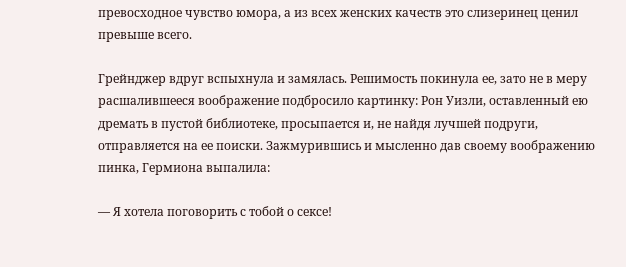превосходное чувство юмора, а из всех женских качеств это слизеринец ценил превыше всего.

Грейнджер вдруг вспыхнула и замялась. Решимость покинула ее, зато не в меру расшалившееся воображение подбросило картинку: Рон Уизли, оставленный ею дремать в пустой библиотеке, просыпается и, не найдя лучшей подруги, отправляется на ее поиски. Зажмурившись и мысленно дав своему воображению пинка, Гермиона выпалила:

— Я хотела поговорить с тобой о сексе!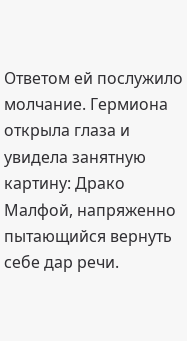Ответом ей послужило молчание. Гермиона открыла глаза и увидела занятную картину: Драко Малфой, напряженно пытающийся вернуть себе дар речи.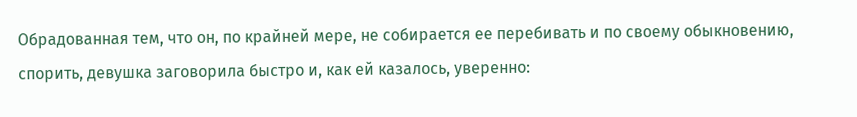Обрадованная тем, что он, по крайней мере, не собирается ее перебивать и по своему обыкновению, спорить, девушка заговорила быстро и, как ей казалось, уверенно: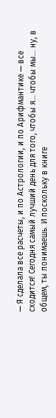— Я сделала все расчеты, и по Астрологии, и по Арифмантике — все сходится! Сегодня самый лучший день для того, чтобы я… чтобы мы… ну, в общем, ты понимаешь. И поскольку в книге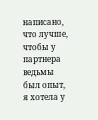написано, что лучше, чтобы у партнера ведьмы был опыт, я хотела у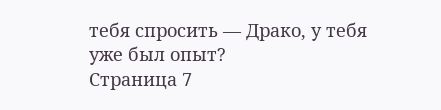тебя спросить — Драко, у тебя уже был опыт?
Страница 7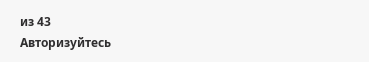из 43
Авторизуйтесь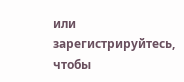или зарегистрируйтесь, чтобы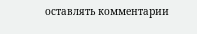оставлять комментарии